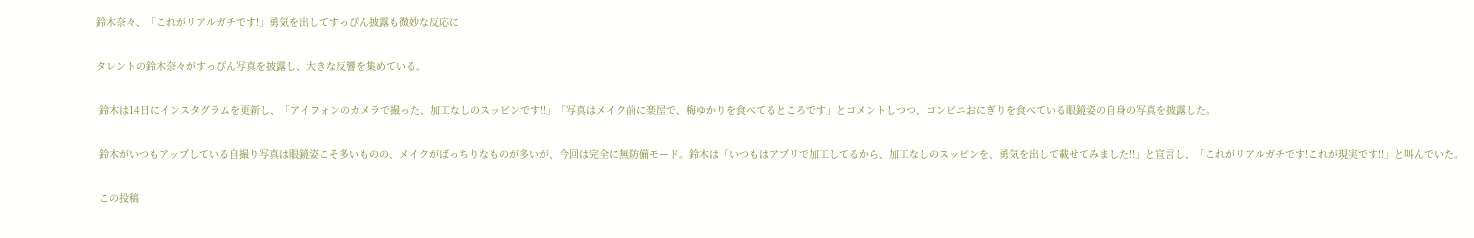鈴木奈々、「これがリアルガチです!」勇気を出してすっぴん披露も微妙な反応に

タレントの鈴木奈々がすっぴん写真を披露し、大きな反響を集めている。

 鈴木は14日にインスタグラムを更新し、「アイフォンのカメラで撮った、加工なしのスッピンです!!」「写真はメイク前に楽屋で、梅ゆかりを食べてるところです」とコメントしつつ、コンビニおにぎりを食べている眼鏡姿の自身の写真を披露した。

 鈴木がいつもアップしている自撮り写真は眼鏡姿こそ多いものの、メイクがばっちりなものが多いが、今回は完全に無防備モード。鈴木は「いつもはアプリで加工してるから、加工なしのスッピンを、勇気を出して載せてみました!!」と宣言し、「これがリアルガチです!これが現実です!!」と叫んでいた。

 この投稿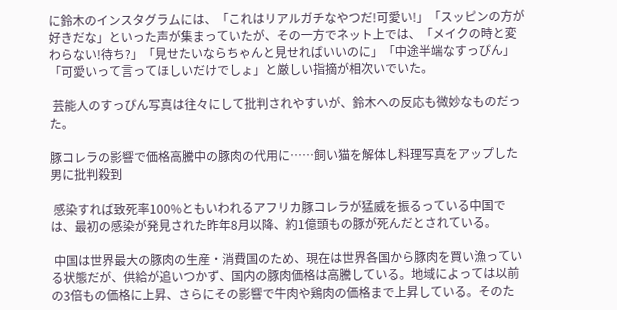に鈴木のインスタグラムには、「これはリアルガチなやつだ!可愛い!」「スッピンの方が好きだな」といった声が集まっていたが、その一方でネット上では、「メイクの時と変わらない!待ち?」「見せたいならちゃんと見せればいいのに」「中途半端なすっぴん」「可愛いって言ってほしいだけでしょ」と厳しい指摘が相次いでいた。

 芸能人のすっぴん写真は往々にして批判されやすいが、鈴木への反応も微妙なものだった。

豚コレラの影響で価格高騰中の豚肉の代用に……飼い猫を解体し料理写真をアップした男に批判殺到

 感染すれば致死率100%ともいわれるアフリカ豚コレラが猛威を振るっている中国では、最初の感染が発見された昨年8月以降、約1億頭もの豚が死んだとされている。

 中国は世界最大の豚肉の生産・消費国のため、現在は世界各国から豚肉を買い漁っている状態だが、供給が追いつかず、国内の豚肉価格は高騰している。地域によっては以前の3倍もの価格に上昇、さらにその影響で牛肉や鶏肉の価格まで上昇している。そのた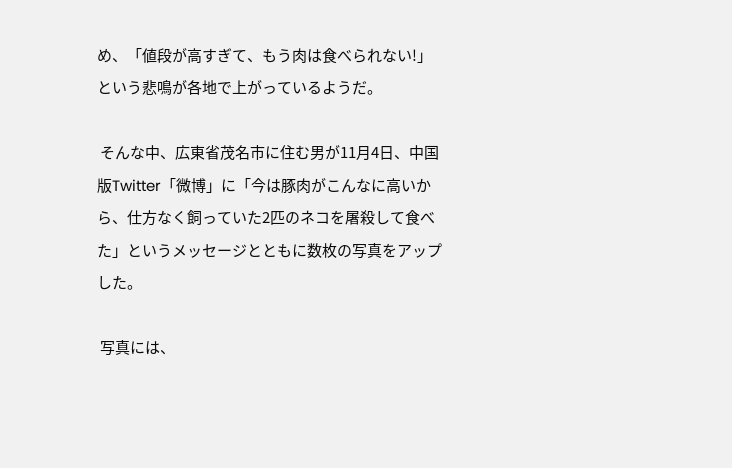め、「値段が高すぎて、もう肉は食べられない!」という悲鳴が各地で上がっているようだ。

 そんな中、広東省茂名市に住む男が11月4日、中国版Twitter「微博」に「今は豚肉がこんなに高いから、仕方なく飼っていた2匹のネコを屠殺して食べた」というメッセージとともに数枚の写真をアップした。

 写真には、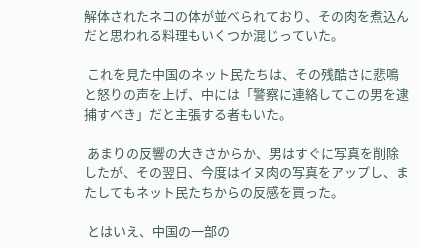解体されたネコの体が並べられており、その肉を煮込んだと思われる料理もいくつか混じっていた。

 これを見た中国のネット民たちは、その残酷さに悲鳴と怒りの声を上げ、中には「警察に連絡してこの男を逮捕すべき」だと主張する者もいた。

 あまりの反響の大きさからか、男はすぐに写真を削除したが、その翌日、今度はイヌ肉の写真をアップし、またしてもネット民たちからの反感を買った。

 とはいえ、中国の一部の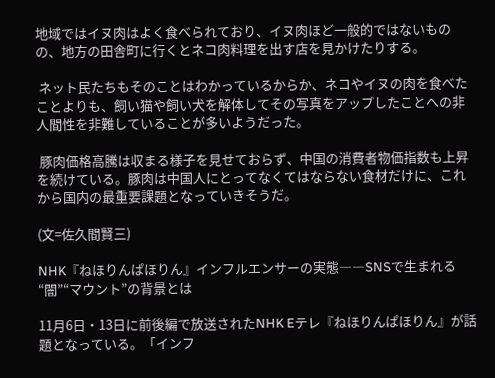地域ではイヌ肉はよく食べられており、イヌ肉ほど一般的ではないものの、地方の田舎町に行くとネコ肉料理を出す店を見かけたりする。

 ネット民たちもそのことはわかっているからか、ネコやイヌの肉を食べたことよりも、飼い猫や飼い犬を解体してその写真をアップしたことへの非人間性を非難していることが多いようだった。

 豚肉価格高騰は収まる様子を見せておらず、中国の消費者物価指数も上昇を続けている。豚肉は中国人にとってなくてはならない食材だけに、これから国内の最重要課題となっていきそうだ。

(文=佐久間賢三)

NHK『ねほりんぱほりん』インフルエンサーの実態――SNSで生まれる“闇”“マウント”の背景とは

11月6日・13日に前後編で放送されたNHK Eテレ『ねほりんぱほりん』が話題となっている。「インフ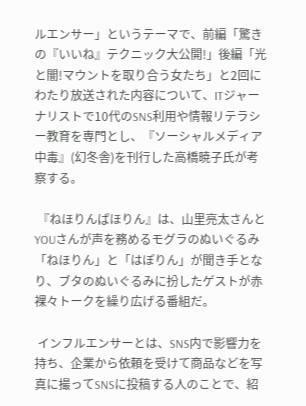ルエンサー」というテーマで、前編「驚きの『いいね』テクニック大公開!」後編「光と闇!マウントを取り合う女たち」と2回にわたり放送された内容について、ITジャーナリストで10代のSNS利用や情報リテラシー教育を専門とし、『ソーシャルメディア中毒』(幻冬舎)を刊行した高橋暁子氏が考察する。

 『ねほりんぱほりん』は、山里亮太さんとYOUさんが声を務めるモグラのぬいぐるみ「ねほりん」と「はぽりん」が聞き手となり、ブタのぬいぐるみに扮したゲストが赤裸々トークを繰り広げる番組だ。

 インフルエンサーとは、SNS内で影響力を持ち、企業から依頼を受けて商品などを写真に撮ってSNSに投稿する人のことで、紹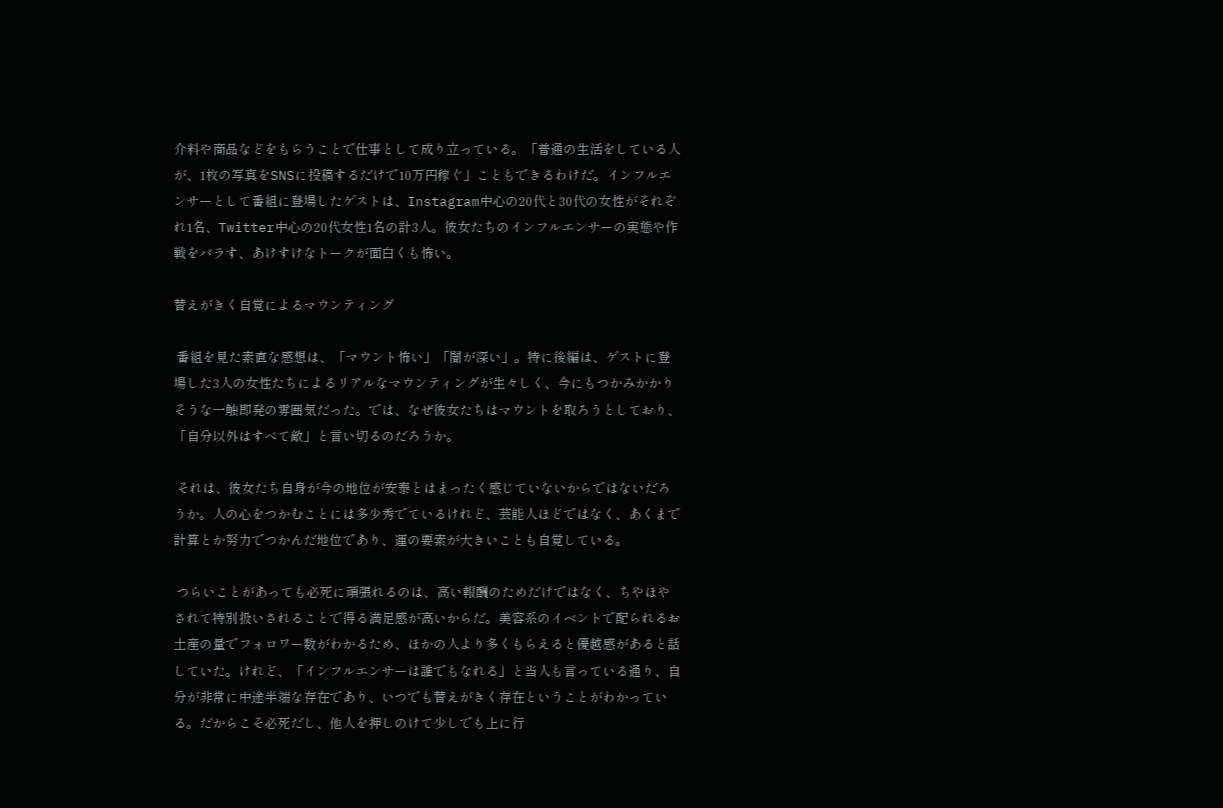介料や商品などをもらうことで仕事として成り立っている。「普通の生活をしている人が、1枚の写真をSNSに投稿するだけで10万円稼ぐ」こともできるわけだ。インフルエンサーとして番組に登場したゲストは、Instagram中心の20代と30代の女性がそれぞれ1名、Twitter中心の20代女性1名の計3人。彼女たちのインフルエンサーの実態や作戦をバラす、あけすけなトークが面白くも怖い。

替えがきく自覚によるマウンティング

 番組を見た素直な感想は、「マウント怖い」「闇が深い」。特に後編は、ゲストに登場した3人の女性たちによるリアルなマウンティングが生々しく、今にもつかみかかりそうな一触即発の雰囲気だった。では、なぜ彼女たちはマウントを取ろうとしており、「自分以外はすべて敵」と言い切るのだろうか。

 それは、彼女たち自身が今の地位が安泰とはまったく感じていないからではないだろうか。人の心をつかむことには多少秀でているけれど、芸能人ほどではなく、あくまで計算とか努力でつかんだ地位であり、運の要素が大きいことも自覚している。

 つらいことがあっても必死に頑張れるのは、高い報酬のためだけではなく、ちやほやされて特別扱いされることで得る満足感が高いからだ。美容系のイベントで配られるお土産の量でフォロワー数がわかるため、ほかの人より多くもらえると優越感があると話していた。けれど、「インフルエンサーは誰でもなれる」と当人も言っている通り、自分が非常に中途半端な存在であり、いつでも替えがきく存在ということがわかっている。だからこそ必死だし、他人を押しのけて少しでも上に行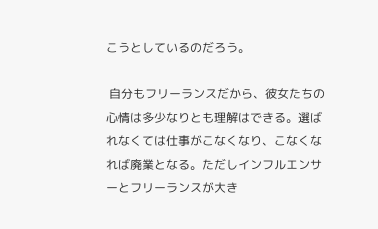こうとしているのだろう。

 自分もフリーランスだから、彼女たちの心情は多少なりとも理解はできる。選ばれなくては仕事がこなくなり、こなくなれば廃業となる。ただしインフルエンサーとフリーランスが大き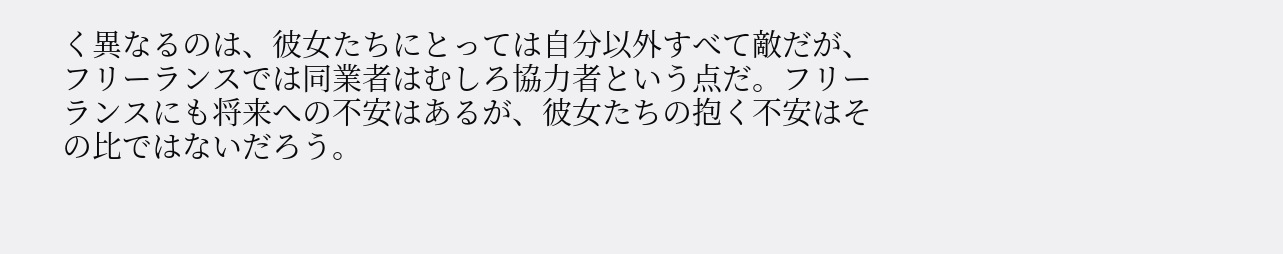く異なるのは、彼女たちにとっては自分以外すべて敵だが、フリーランスでは同業者はむしろ協力者という点だ。フリーランスにも将来への不安はあるが、彼女たちの抱く不安はその比ではないだろう。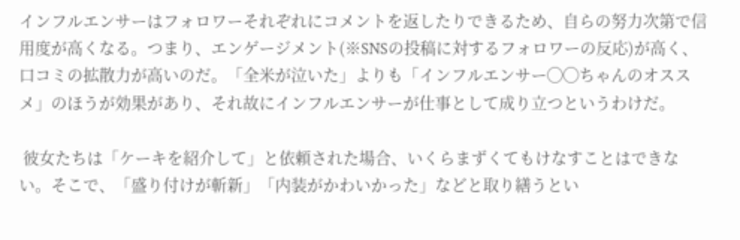インフルエンサーはフォロワーそれぞれにコメントを返したりできるため、自らの努力次第で信用度が高くなる。つまり、エンゲージメント(※SNSの投稿に対するフォロワーの反応)が高く、口コミの拡散力が高いのだ。「全米が泣いた」よりも「インフルエンサー◯◯ちゃんのオススメ」のほうが効果があり、それ故にインフルエンサーが仕事として成り立つというわけだ。

 彼女たちは「ケーキを紹介して」と依頼された場合、いくらまずくてもけなすことはできない。そこで、「盛り付けが斬新」「内装がかわいかった」などと取り繕うとい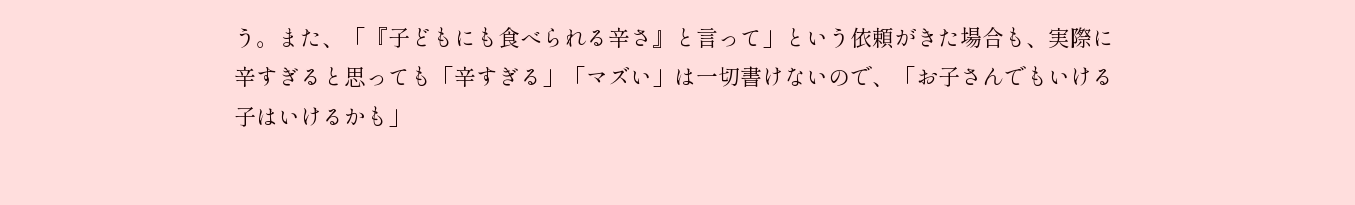う。また、「『子どもにも食べられる辛さ』と言って」という依頼がきた場合も、実際に辛すぎると思っても「辛すぎる」「マズい」は一切書けないので、「お子さんでもいける子はいけるかも」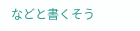などと書くそう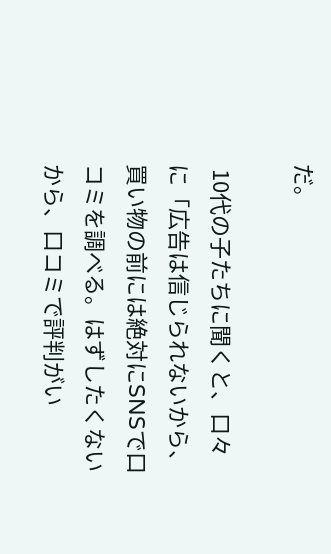だ。

 10代の子たちに聞くと、口々に「広告は信じられないから、買い物の前には絶対にSNSで口コミを調べる。はずしたくないから、口コミで評判がい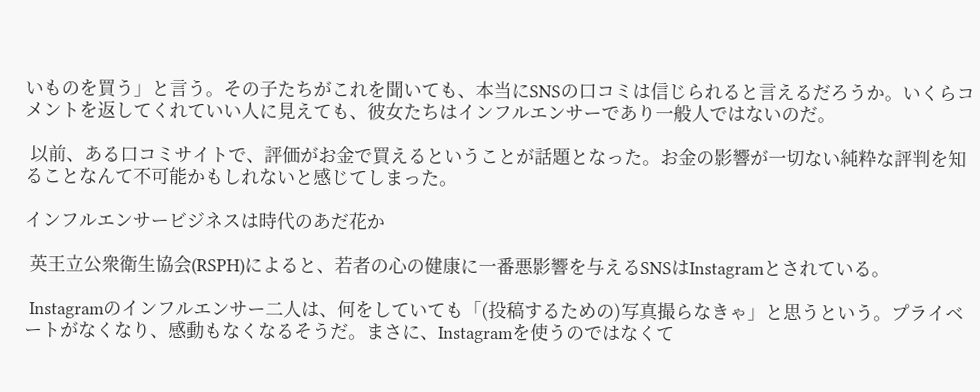いものを買う」と言う。その子たちがこれを聞いても、本当にSNSの口コミは信じられると言えるだろうか。いくらコメントを返してくれていい人に見えても、彼女たちはインフルエンサーであり一般人ではないのだ。

 以前、ある口コミサイトで、評価がお金で買えるということが話題となった。お金の影響が一切ない純粋な評判を知ることなんて不可能かもしれないと感じてしまった。

インフルエンサービジネスは時代のあだ花か

 英王立公衆衛生協会(RSPH)によると、若者の心の健康に一番悪影響を与えるSNSはInstagramとされている。

 Instagramのインフルエンサー二人は、何をしていても「(投稿するための)写真撮らなきゃ」と思うという。プライベートがなくなり、感動もなくなるそうだ。まさに、Instagramを使うのではなくて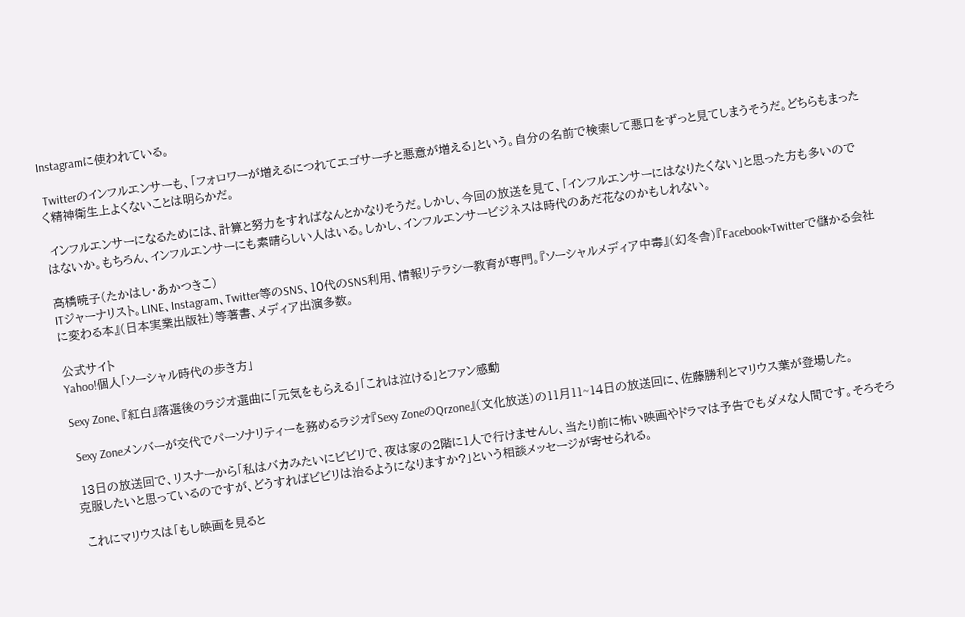Instagramに使われている。

 Twitterのインフルエンサーも、「フォロワーが増えるにつれてエゴサーチと悪意が増える」という。自分の名前で検索して悪口をずっと見てしまうそうだ。どちらもまったく精神衛生上よくないことは明らかだ。

 インフルエンサーになるためには、計算と努力をすればなんとかなりそうだ。しかし、今回の放送を見て、「インフルエンサーにはなりたくない」と思った方も多いのではないか。もちろん、インフルエンサーにも素晴らしい人はいる。しかし、インフルエンサービジネスは時代のあだ花なのかもしれない。

高橋暁子(たかはし・あかつきこ)
ITジャーナリスト。LINE、Instagram、Twitter等のSNS、10代のSNS利用、情報リテラシー教育が専門。『ソーシャルメディア中毒』(幻冬舎)『Facebook×Twitterで儲かる会社に変わる本』(日本実業出版社)等著書、メディア出演多数。

公式サイト
Yahoo!個人「ソーシャル時代の歩き方」

Sexy Zone、『紅白』落選後のラジオ選曲に「元気をもらえる」「これは泣ける」とファン感動

 Sexy Zoneメンバーが交代でパーソナリティーを務めるラジオ『Sexy ZoneのQrzone』(文化放送)の11月11~14日の放送回に、佐藤勝利とマリウス葉が登場した。

 13日の放送回で、リスナーから「私はバカみたいにビビリで、夜は家の2階に1人で行けませんし、当たり前に怖い映画やドラマは予告でもダメな人間です。そろそろ克服したいと思っているのですが、どうすればビビリは治るようになりますか?」という相談メッセージが寄せられる。

 これにマリウスは「もし映画を見ると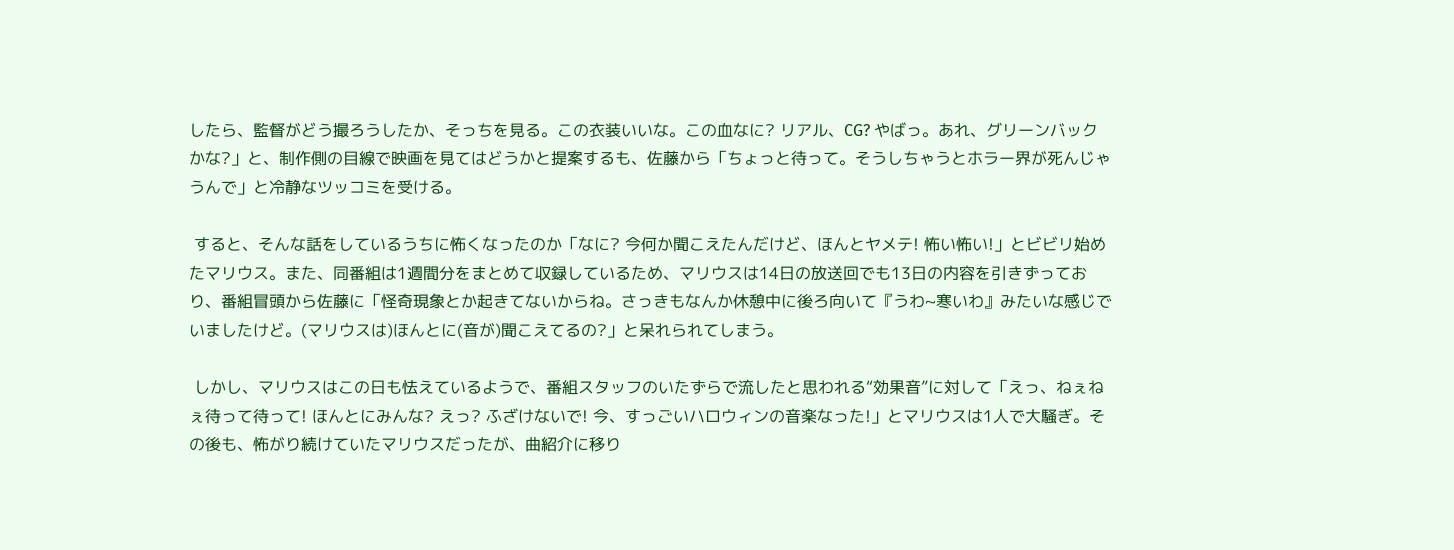したら、監督がどう撮ろうしたか、そっちを見る。この衣装いいな。この血なに? リアル、CG? やばっ。あれ、グリーンバックかな?」と、制作側の目線で映画を見てはどうかと提案するも、佐藤から「ちょっと待って。そうしちゃうとホラー界が死んじゃうんで」と冷静なツッコミを受ける。

 すると、そんな話をしているうちに怖くなったのか「なに? 今何か聞こえたんだけど、ほんとヤメテ! 怖い怖い!」とビビリ始めたマリウス。また、同番組は1週間分をまとめて収録しているため、マリウスは14日の放送回でも13日の内容を引きずっており、番組冒頭から佐藤に「怪奇現象とか起きてないからね。さっきもなんか休憩中に後ろ向いて『うわ~寒いわ』みたいな感じでいましたけど。(マリウスは)ほんとに(音が)聞こえてるの?」と呆れられてしまう。

 しかし、マリウスはこの日も怯えているようで、番組スタッフのいたずらで流したと思われる“効果音”に対して「えっ、ねぇねぇ待って待って! ほんとにみんな? えっ? ふざけないで! 今、すっごいハロウィンの音楽なった!」とマリウスは1人で大騒ぎ。その後も、怖がり続けていたマリウスだったが、曲紹介に移り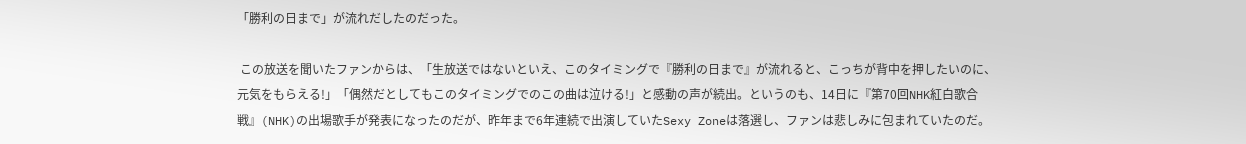「勝利の日まで」が流れだしたのだった。

 この放送を聞いたファンからは、「生放送ではないといえ、このタイミングで『勝利の日まで』が流れると、こっちが背中を押したいのに、元気をもらえる!」「偶然だとしてもこのタイミングでのこの曲は泣ける!」と感動の声が続出。というのも、14日に『第70回NHK紅白歌合戦』(NHK)の出場歌手が発表になったのだが、昨年まで6年連続で出演していたSexy Zoneは落選し、ファンは悲しみに包まれていたのだ。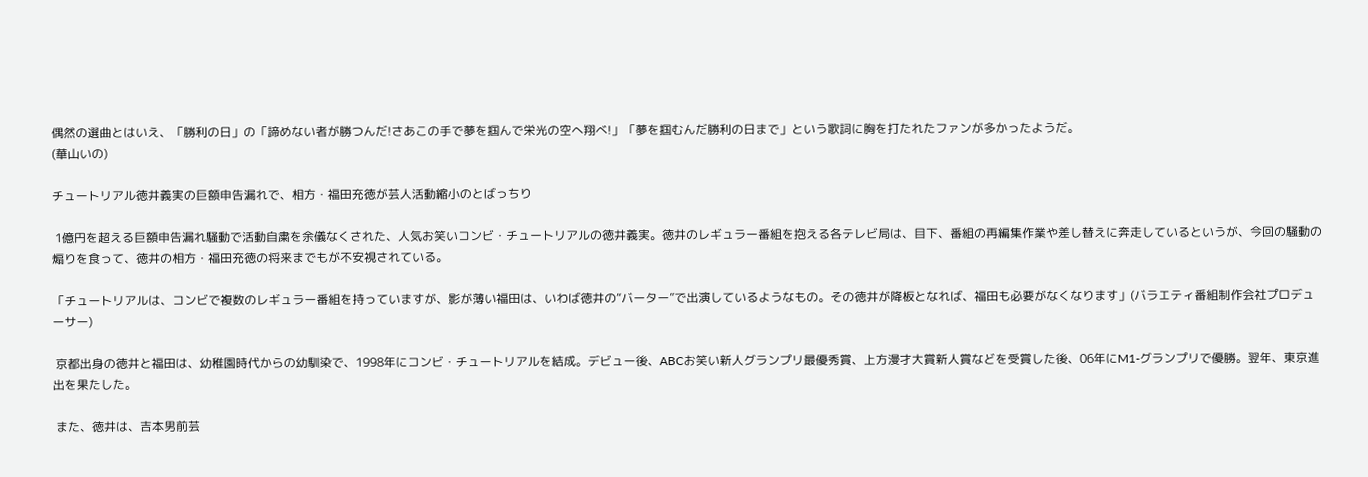偶然の選曲とはいえ、「勝利の日」の「諦めない者が勝つんだ!さあこの手で夢を掴んで栄光の空へ翔べ!」「夢を掴むんだ勝利の日まで」という歌詞に胸を打たれたファンが多かったようだ。
(華山いの)

チュートリアル徳井義実の巨額申告漏れで、相方・福田充徳が芸人活動縮小のとばっちり

 1億円を超える巨額申告漏れ騒動で活動自粛を余儀なくされた、人気お笑いコンビ・チュートリアルの徳井義実。徳井のレギュラー番組を抱える各テレビ局は、目下、番組の再編集作業や差し替えに奔走しているというが、今回の騒動の煽りを食って、徳井の相方・福田充徳の将来までもが不安視されている。

「チュートリアルは、コンビで複数のレギュラー番組を持っていますが、影が薄い福田は、いわば徳井の“バーター”で出演しているようなもの。その徳井が降板となれば、福田も必要がなくなります」(バラエティ番組制作会社プロデューサー)

 京都出身の徳井と福田は、幼稚園時代からの幼馴染で、1998年にコンビ・チュートリアルを結成。デビュー後、ABCお笑い新人グランプリ最優秀賞、上方漫才大賞新人賞などを受賞した後、06年にM1-グランプリで優勝。翌年、東京進出を果たした。

 また、徳井は、吉本男前芸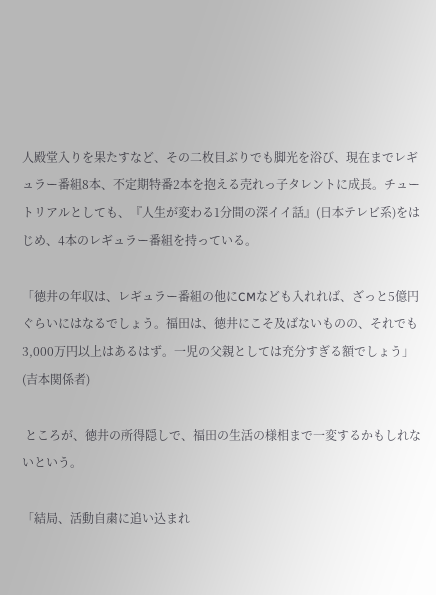人殿堂入りを果たすなど、その二枚目ぶりでも脚光を浴び、現在までレギュラー番組8本、不定期特番2本を抱える売れっ子タレントに成長。チュートリアルとしても、『人生が変わる1分間の深イイ話』(日本テレビ系)をはじめ、4本のレギュラー番組を持っている。

「徳井の年収は、レギュラー番組の他にCMなども入れれば、ざっと5億円ぐらいにはなるでしょう。福田は、徳井にこそ及ばないものの、それでも3,000万円以上はあるはず。一児の父親としては充分すぎる額でしょう」(吉本関係者)

 ところが、徳井の所得隠しで、福田の生活の様相まで一変するかもしれないという。

「結局、活動自粛に追い込まれ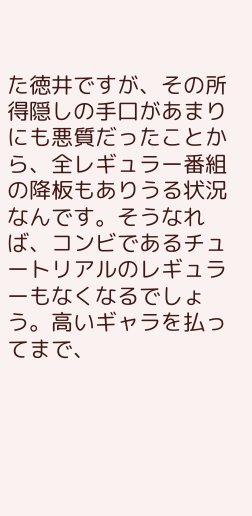た徳井ですが、その所得隠しの手口があまりにも悪質だったことから、全レギュラー番組の降板もありうる状況なんです。そうなれば、コンビであるチュートリアルのレギュラーもなくなるでしょう。高いギャラを払ってまで、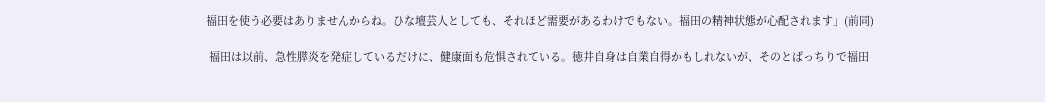福田を使う必要はありませんからね。ひな壇芸人としても、それほど需要があるわけでもない。福田の精神状態が心配されます」(前同)

 福田は以前、急性膵炎を発症しているだけに、健康面も危惧されている。徳井自身は自業自得かもしれないが、そのとばっちりで福田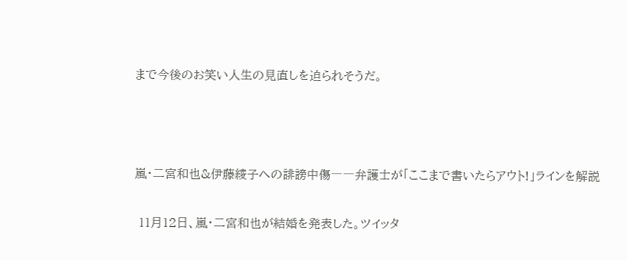まで今後のお笑い人生の見直しを迫られそうだ。



嵐・二宮和也&伊藤綾子への誹謗中傷――弁護士が「ここまで書いたらアウト!」ラインを解説

 11月12日、嵐・二宮和也が結婚を発表した。ツイッタ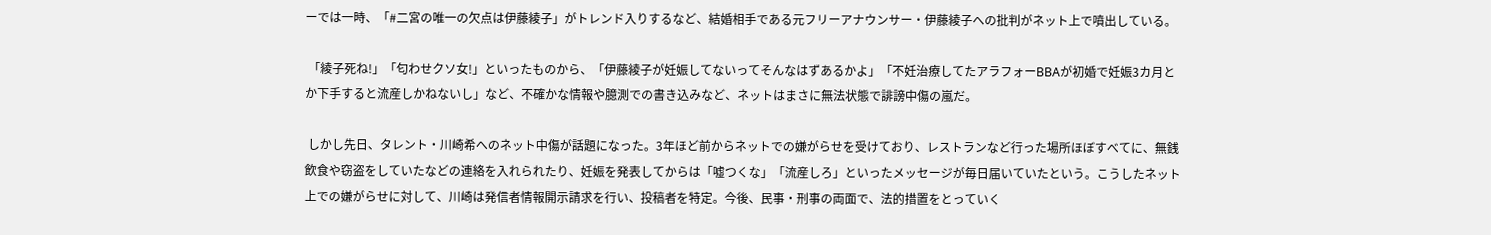ーでは一時、「#二宮の唯一の欠点は伊藤綾子」がトレンド入りするなど、結婚相手である元フリーアナウンサー・伊藤綾子への批判がネット上で噴出している。

 「綾子死ね!」「匂わせクソ女!」といったものから、「伊藤綾子が妊娠してないってそんなはずあるかよ」「不妊治療してたアラフォーBBAが初婚で妊娠3カ月とか下手すると流産しかねないし」など、不確かな情報や臆測での書き込みなど、ネットはまさに無法状態で誹謗中傷の嵐だ。

 しかし先日、タレント・川崎希へのネット中傷が話題になった。3年ほど前からネットでの嫌がらせを受けており、レストランなど行った場所ほぼすべてに、無銭飲食や窃盗をしていたなどの連絡を入れられたり、妊娠を発表してからは「嘘つくな」「流産しろ」といったメッセージが毎日届いていたという。こうしたネット上での嫌がらせに対して、川崎は発信者情報開示請求を行い、投稿者を特定。今後、民事・刑事の両面で、法的措置をとっていく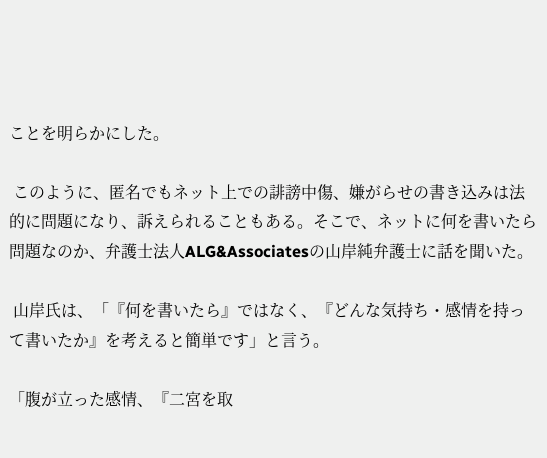ことを明らかにした。

 このように、匿名でもネット上での誹謗中傷、嫌がらせの書き込みは法的に問題になり、訴えられることもある。そこで、ネットに何を書いたら問題なのか、弁護士法人ALG&Associatesの山岸純弁護士に話を聞いた。

 山岸氏は、「『何を書いたら』ではなく、『どんな気持ち・感情を持って書いたか』を考えると簡単です」と言う。

「腹が立った感情、『二宮を取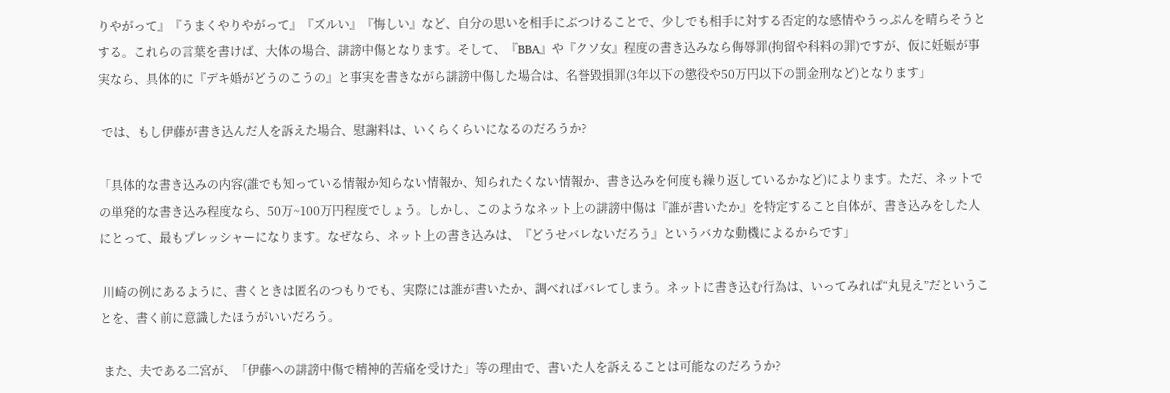りやがって』『うまくやりやがって』『ズルい』『悔しい』など、自分の思いを相手にぶつけることで、少しでも相手に対する否定的な感情やうっぷんを晴らそうとする。これらの言葉を書けば、大体の場合、誹謗中傷となります。そして、『BBA』や『クソ女』程度の書き込みなら侮辱罪(拘留や科料の罪)ですが、仮に妊娠が事実なら、具体的に『デキ婚がどうのこうの』と事実を書きながら誹謗中傷した場合は、名誉毀損罪(3年以下の懲役や50万円以下の罰金刑など)となります」

 では、もし伊藤が書き込んだ人を訴えた場合、慰謝料は、いくらくらいになるのだろうか?

「具体的な書き込みの内容(誰でも知っている情報か知らない情報か、知られたくない情報か、書き込みを何度も繰り返しているかなど)によります。ただ、ネットでの単発的な書き込み程度なら、50万~100万円程度でしょう。しかし、このようなネット上の誹謗中傷は『誰が書いたか』を特定すること自体が、書き込みをした人にとって、最もプレッシャーになります。なぜなら、ネット上の書き込みは、『どうせバレないだろう』というバカな動機によるからです」

 川崎の例にあるように、書くときは匿名のつもりでも、実際には誰が書いたか、調べればバレてしまう。ネットに書き込む行為は、いってみれば“丸見え”だということを、書く前に意識したほうがいいだろう。

 また、夫である二宮が、「伊藤への誹謗中傷で精神的苦痛を受けた」等の理由で、書いた人を訴えることは可能なのだろうか?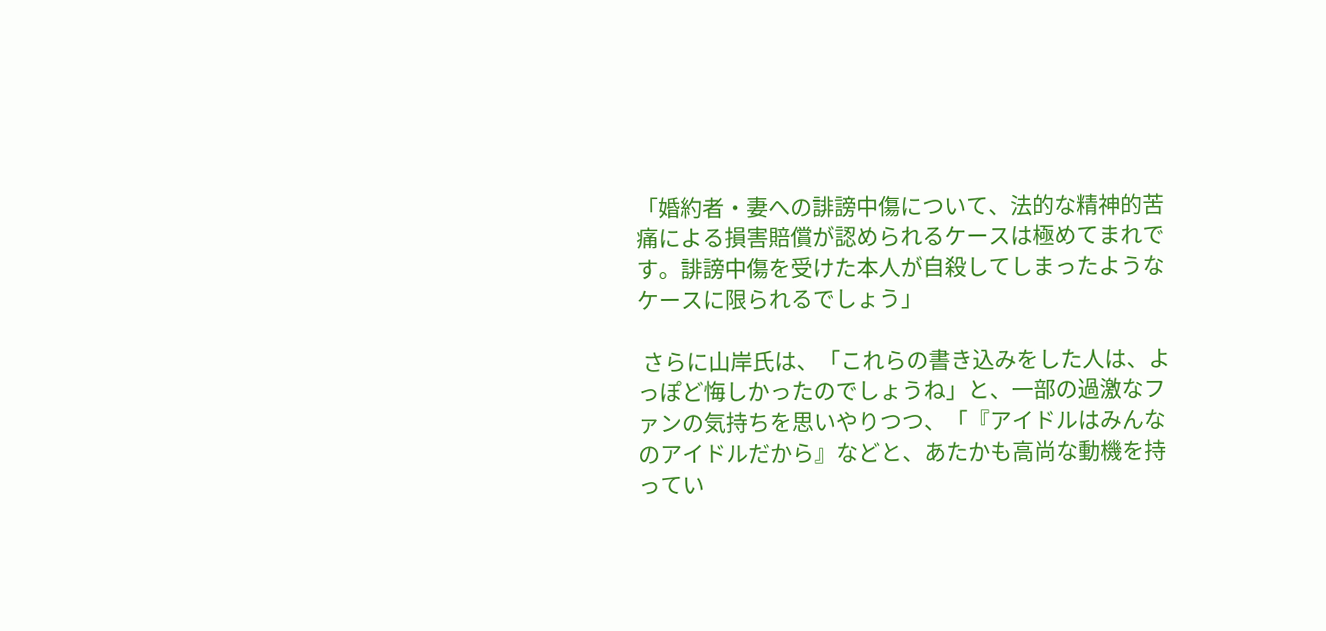「婚約者・妻への誹謗中傷について、法的な精神的苦痛による損害賠償が認められるケースは極めてまれです。誹謗中傷を受けた本人が自殺してしまったようなケースに限られるでしょう」

 さらに山岸氏は、「これらの書き込みをした人は、よっぽど悔しかったのでしょうね」と、一部の過激なファンの気持ちを思いやりつつ、「『アイドルはみんなのアイドルだから』などと、あたかも高尚な動機を持ってい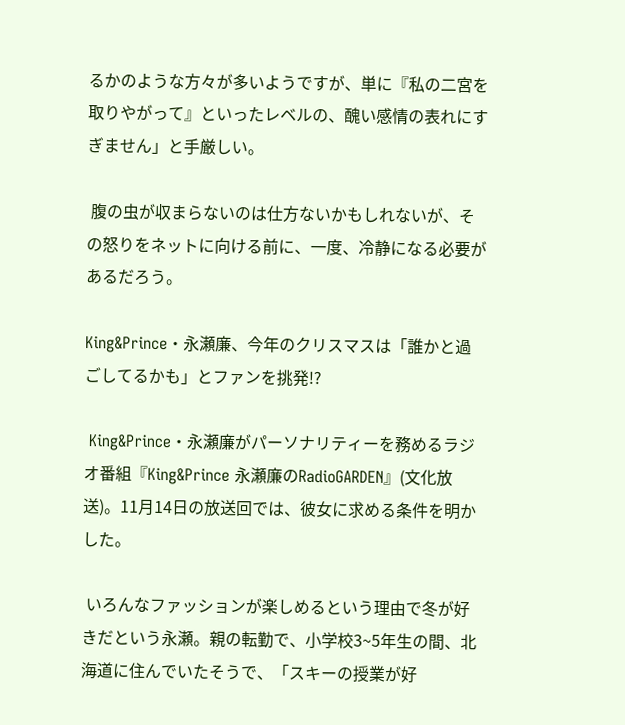るかのような方々が多いようですが、単に『私の二宮を取りやがって』といったレベルの、醜い感情の表れにすぎません」と手厳しい。

 腹の虫が収まらないのは仕方ないかもしれないが、その怒りをネットに向ける前に、一度、冷静になる必要があるだろう。

King&Prince・永瀬廉、今年のクリスマスは「誰かと過ごしてるかも」とファンを挑発!?

 King&Prince・永瀬廉がパーソナリティーを務めるラジオ番組『King&Prince 永瀬廉のRadioGARDEN』(文化放送)。11月14日の放送回では、彼女に求める条件を明かした。

 いろんなファッションが楽しめるという理由で冬が好きだという永瀬。親の転勤で、小学校3~5年生の間、北海道に住んでいたそうで、「スキーの授業が好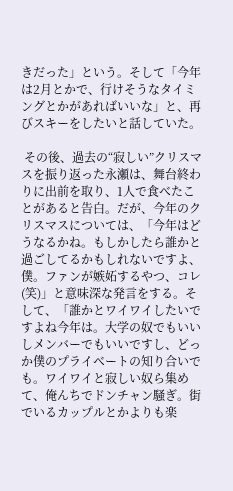きだった」という。そして「今年は2月とかで、行けそうなタイミングとかがあればいいな」と、再びスキーをしたいと話していた。

 その後、過去の“寂しい”クリスマスを振り返った永瀬は、舞台終わりに出前を取り、1人で食べたことがあると告白。だが、今年のクリスマスについては、「今年はどうなるかね。もしかしたら誰かと過ごしてるかもしれないですよ、僕。ファンが嫉妬するやつ、コレ(笑)」と意味深な発言をする。そして、「誰かとワイワイしたいですよね今年は。大学の奴でもいいしメンバーでもいいですし、どっか僕のプライベートの知り合いでも。ワイワイと寂しい奴ら集めて、俺んちでドンチャン騒ぎ。街でいるカップルとかよりも楽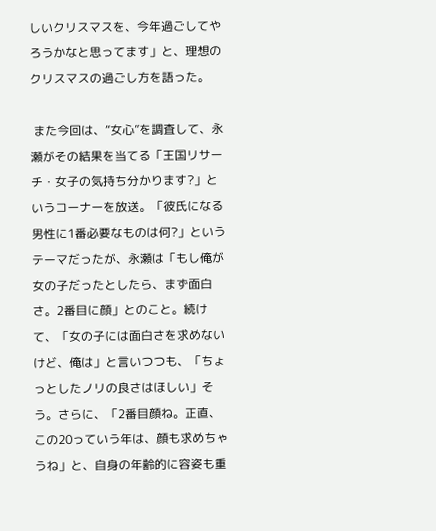しいクリスマスを、今年過ごしてやろうかなと思ってます」と、理想のクリスマスの過ごし方を語った。

 また今回は、“女心”を調査して、永瀬がその結果を当てる「王国リサーチ・女子の気持ち分かります?」というコーナーを放送。「彼氏になる男性に1番必要なものは何?」というテーマだったが、永瀬は「もし俺が女の子だったとしたら、まず面白さ。2番目に顔」とのこと。続けて、「女の子には面白さを求めないけど、俺は」と言いつつも、「ちょっとしたノリの良さはほしい」そう。さらに、「2番目顔ね。正直、この20っていう年は、顔も求めちゃうね」と、自身の年齢的に容姿も重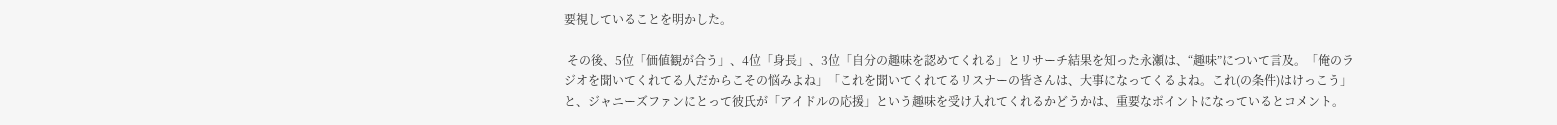要視していることを明かした。

 その後、5位「価値観が合う」、4位「身長」、3位「自分の趣味を認めてくれる」とリサーチ結果を知った永瀬は、“趣味”について言及。「俺のラジオを聞いてくれてる人だからこその悩みよね」「これを聞いてくれてるリスナーの皆さんは、大事になってくるよね。これ(の条件)はけっこう」と、ジャニーズファンにとって彼氏が「アイドルの応援」という趣味を受け入れてくれるかどうかは、重要なポイントになっているとコメント。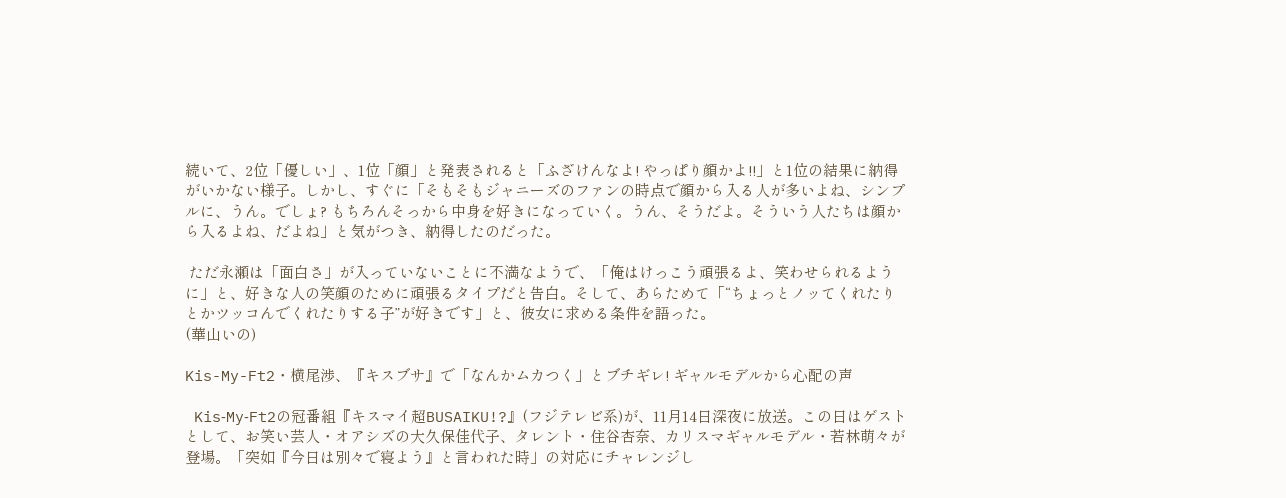続いて、2位「優しい」、1位「顔」と発表されると「ふざけんなよ! やっぱり顔かよ!!」と1位の結果に納得がいかない様子。しかし、すぐに「そもそもジャニーズのファンの時点で顔から入る人が多いよね、シンプルに、うん。でしょ? もちろんそっから中身を好きになっていく。うん、そうだよ。そういう人たちは顔から入るよね、だよね」と気がつき、納得したのだった。

 ただ永瀬は「面白さ」が入っていないことに不満なようで、「俺はけっこう頑張るよ、笑わせられるように」と、好きな人の笑顔のために頑張るタイプだと告白。そして、あらためて「“ちょっとノッてくれたりとかツッコんでくれたりする子”が好きです」と、彼女に求める条件を語った。
(華山いの)

Kis-My-Ft2・横尾渉、『キスブサ』で「なんかムカつく」とブチギレ! ギャルモデルから心配の声

 Kis‐My‐Ft2の冠番組『キスマイ超BUSAIKU!?』(フジテレビ系)が、11月14日深夜に放送。この日はゲストとして、お笑い芸人・オアシズの大久保佳代子、タレント・住谷杏奈、カリスマギャルモデル・若林萌々が登場。「突如『今日は別々で寝よう』と言われた時」の対応にチャレンジし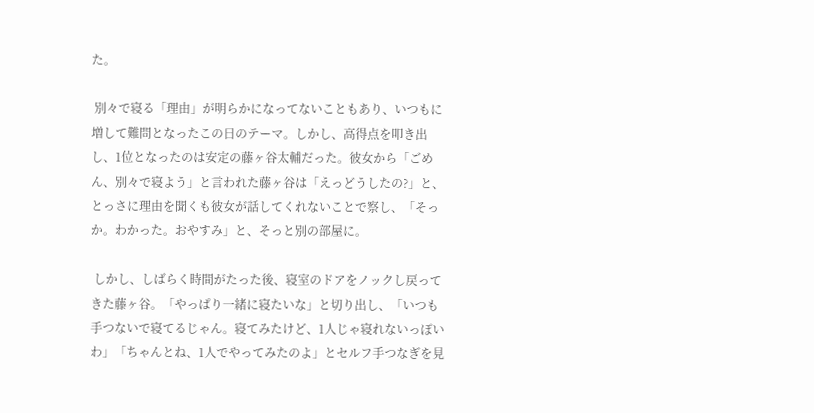た。

 別々で寝る「理由」が明らかになってないこともあり、いつもに増して難問となったこの日のテーマ。しかし、高得点を叩き出し、1位となったのは安定の藤ヶ谷太輔だった。彼女から「ごめん、別々で寝よう」と言われた藤ヶ谷は「えっどうしたの?」と、とっさに理由を聞くも彼女が話してくれないことで察し、「そっか。わかった。おやすみ」と、そっと別の部屋に。

 しかし、しばらく時間がたった後、寝室のドアをノックし戻ってきた藤ヶ谷。「やっぱり一緒に寝たいな」と切り出し、「いつも手つないで寝てるじゃん。寝てみたけど、1人じゃ寝れないっぽいわ」「ちゃんとね、1人でやってみたのよ」とセルフ手つなぎを見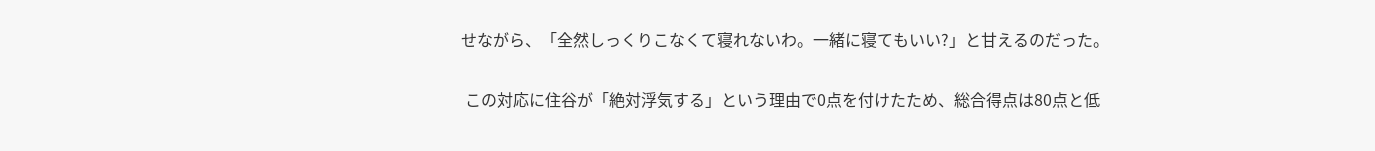せながら、「全然しっくりこなくて寝れないわ。一緒に寝てもいい?」と甘えるのだった。

 この対応に住谷が「絶対浮気する」という理由で0点を付けたため、総合得点は80点と低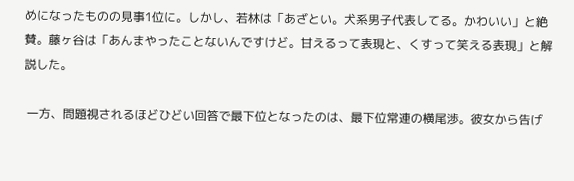めになったものの見事1位に。しかし、若林は「あざとい。犬系男子代表してる。かわいい」と絶賛。藤ヶ谷は「あんまやったことないんですけど。甘えるって表現と、くすって笑える表現」と解説した。

 一方、問題視されるほどひどい回答で最下位となったのは、最下位常連の横尾渉。彼女から告げ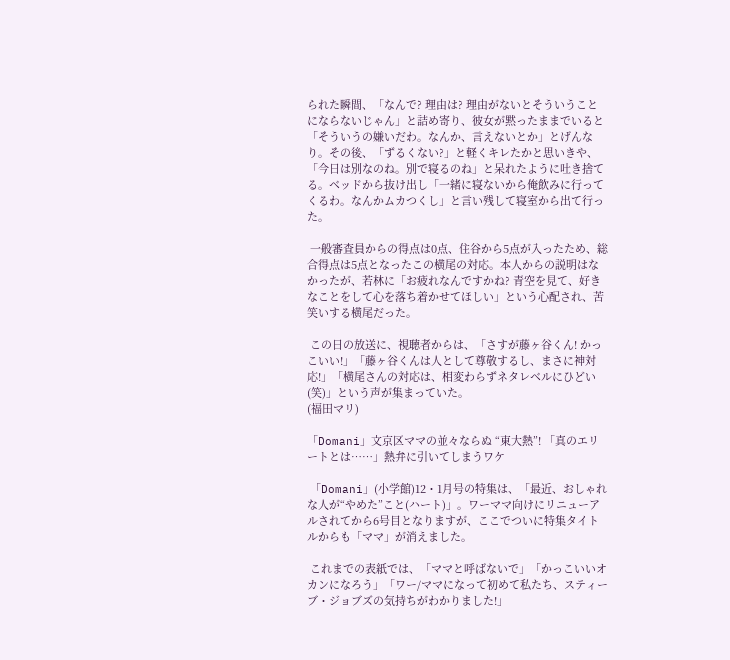られた瞬間、「なんで? 理由は? 理由がないとそういうことにならないじゃん」と詰め寄り、彼女が黙ったままでいると「そういうの嫌いだわ。なんか、言えないとか」とげんなり。その後、「ずるくない?」と軽くキレたかと思いきや、「今日は別なのね。別で寝るのね」と呆れたように吐き捨てる。ベッドから抜け出し「一緒に寝ないから俺飲みに行ってくるわ。なんかムカつくし」と言い残して寝室から出て行った。

 一般審査員からの得点は0点、住谷から5点が入ったため、総合得点は5点となったこの横尾の対応。本人からの説明はなかったが、若林に「お疲れなんですかね? 青空を見て、好きなことをして心を落ち着かせてほしい」という心配され、苦笑いする横尾だった。

 この日の放送に、視聴者からは、「さすが藤ヶ谷くん! かっこいい!」「藤ヶ谷くんは人として尊敬するし、まさに神対応!」「横尾さんの対応は、相変わらずネタレベルにひどい(笑)」という声が集まっていた。
(福田マリ)

「Domani」文京区ママの並々ならぬ “東大熱”! 「真のエリートとは……」熱弁に引いてしまうワケ

 「Domani」(小学館)12・1月号の特集は、「最近、おしゃれな人が“やめた”こと(ハート)」。ワーママ向けにリニューアルされてから6号目となりますが、ここでついに特集タイトルからも「ママ」が消えました。

 これまでの表紙では、「ママと呼ばないで」「かっこいいオカンになろう」「ワー/ママになって初めて私たち、スティーブ・ジョブズの気持ちがわかりました!」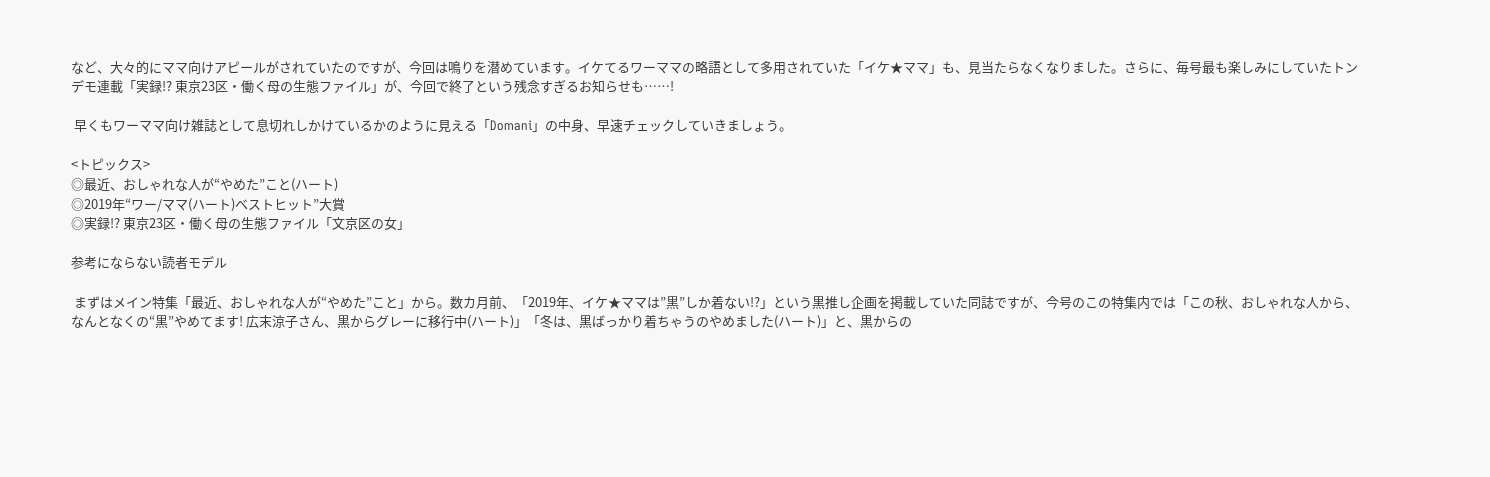など、大々的にママ向けアピールがされていたのですが、今回は鳴りを潜めています。イケてるワーママの略語として多用されていた「イケ★ママ」も、見当たらなくなりました。さらに、毎号最も楽しみにしていたトンデモ連載「実録!? 東京23区・働く母の生態ファイル」が、今回で終了という残念すぎるお知らせも……!

 早くもワーママ向け雑誌として息切れしかけているかのように見える「Domani」の中身、早速チェックしていきましょう。

<トピックス>
◎最近、おしゃれな人が“やめた”こと(ハート)
◎2019年“ワー/ママ(ハート)ベストヒット”大賞
◎実録!? 東京23区・働く母の生態ファイル「文京区の女」

参考にならない読者モデル

 まずはメイン特集「最近、おしゃれな人が“やめた”こと」から。数カ月前、「2019年、イケ★ママは”黒”しか着ない!?」という黒推し企画を掲載していた同誌ですが、今号のこの特集内では「この秋、おしゃれな人から、なんとなくの“黒”やめてます! 広末涼子さん、黒からグレーに移行中(ハート)」「冬は、黒ばっかり着ちゃうのやめました(ハート)」と、黒からの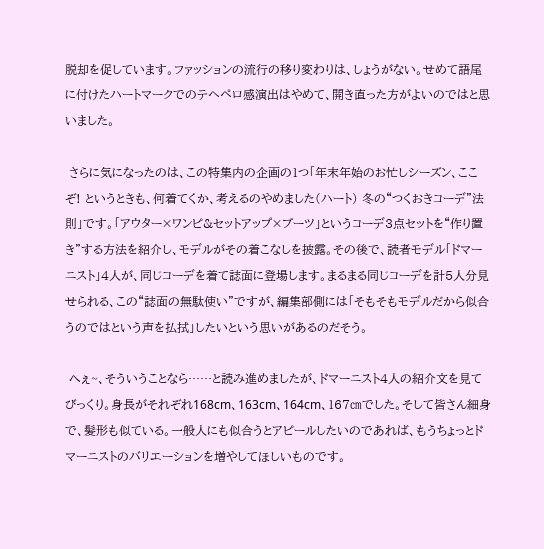脱却を促しています。ファッションの流行の移り変わりは、しょうがない。せめて語尾に付けたハートマークでのテヘペロ感演出はやめて、開き直った方がよいのではと思いました。

 さらに気になったのは、この特集内の企画の1つ「年末年始のお忙しシーズン、ここぞ! というときも、何着てくか、考えるのやめました(ハート) 冬の“つくおきコーデ”法則」です。「アウター×ワンピ&セットアップ×ブーツ」というコーデ3点セットを“作り置き”する方法を紹介し、モデルがその着こなしを披露。その後で、読者モデル「ドマーニスト」4人が、同じコーデを着て誌面に登場します。まるまる同じコーデを計5人分見せられる、この“誌面の無駄使い”ですが、編集部側には「そもそもモデルだから似合うのではという声を払拭」したいという思いがあるのだそう。

 へぇ~、そういうことなら……と読み進めましたが、ドマーニスト4人の紹介文を見てびっくり。身長がそれぞれ168cm、163cm、164cm、167㎝でした。そして皆さん細身で、髪形も似ている。一般人にも似合うとアピールしたいのであれば、もうちょっとドマーニストのバリエーションを増やしてほしいものです。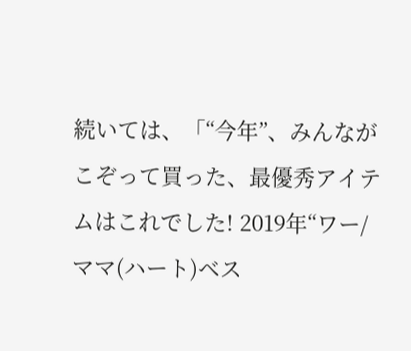続いては、「“今年”、みんながこぞって買った、最優秀アイテムはこれでした! 2019年“ワー/ママ(ハート)ベス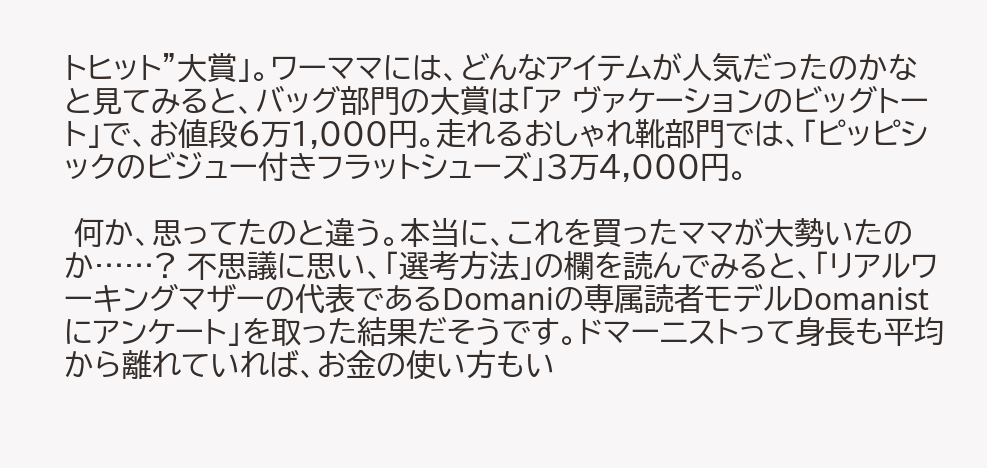トヒット”大賞」。ワーママには、どんなアイテムが人気だったのかなと見てみると、バッグ部門の大賞は「ア ヴァケーションのビッグトート」で、お値段6万1,000円。走れるおしゃれ靴部門では、「ピッピシックのビジュー付きフラットシューズ」3万4,000円。

 何か、思ってたのと違う。本当に、これを買ったママが大勢いたのか……? 不思議に思い、「選考方法」の欄を読んでみると、「リアルワーキングマザーの代表であるDomaniの専属読者モデルDomanistにアンケート」を取った結果だそうです。ドマーニストって身長も平均から離れていれば、お金の使い方もい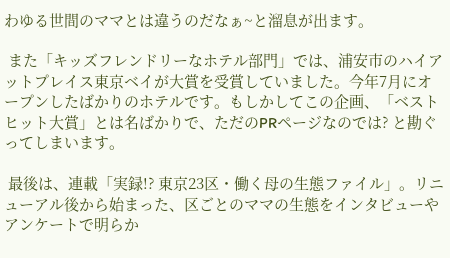わゆる世間のママとは違うのだなぁ~と溜息が出ます。

 また「キッズフレンドリーなホテル部門」では、浦安市のハイアットプレイス東京ベイが大賞を受賞していました。今年7月にオープンしたばかりのホテルです。もしかしてこの企画、「ベストヒット大賞」とは名ばかりで、ただのPRページなのでは? と勘ぐってしまいます。

 最後は、連載「実録!? 東京23区・働く母の生態ファイル」。リニューアル後から始まった、区ごとのママの生態をインタビューやアンケートで明らか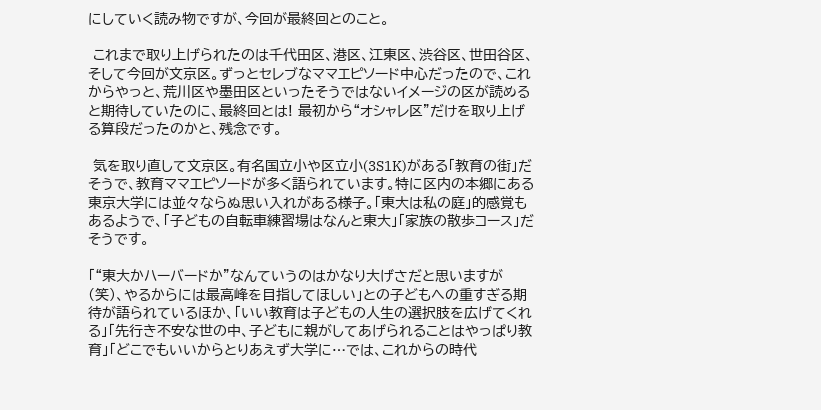にしていく読み物ですが、今回が最終回とのこと。

 これまで取り上げられたのは千代田区、港区、江東区、渋谷区、世田谷区、そして今回が文京区。ずっとセレブなママエピソード中心だったので、これからやっと、荒川区や墨田区といったそうではないイメージの区が読めると期待していたのに、最終回とは! 最初から“オシャレ区”だけを取り上げる算段だったのかと、残念です。

 気を取り直して文京区。有名国立小や区立小(3S1K)がある「教育の街」だそうで、教育ママエピソードが多く語られています。特に区内の本郷にある東京大学には並々ならぬ思い入れがある様子。「東大は私の庭」的感覚もあるようで、「子どもの自転車練習場はなんと東大」「家族の散歩コース」だそうです。

「“東大かハーバードか”なんていうのはかなり大げさだと思いますが(笑)、やるからには最高峰を目指してほしい」との子どもへの重すぎる期待が語られているほか、「いい教育は子どもの人生の選択肢を広げてくれる」「先行き不安な世の中、子どもに親がしてあげられることはやっぱり教育」「どこでもいいからとりあえず大学に…では、これからの時代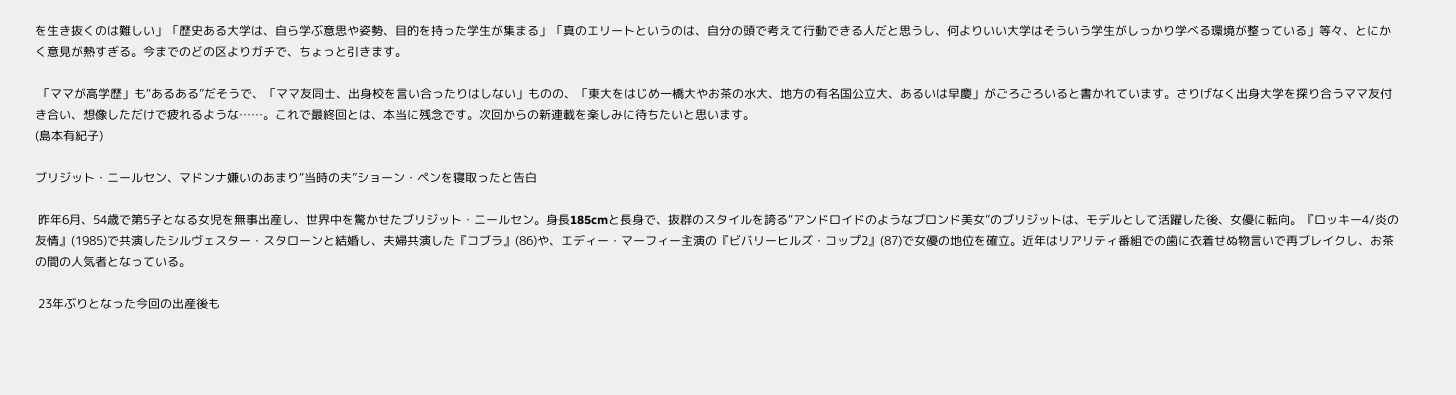を生き抜くのは難しい」「歴史ある大学は、自ら学ぶ意思や姿勢、目的を持った学生が集まる」「真のエリートというのは、自分の頭で考えて行動できる人だと思うし、何よりいい大学はそういう学生がしっかり学べる環境が整っている」等々、とにかく意見が熱すぎる。今までのどの区よりガチで、ちょっと引きます。

 「ママが高学歴」も“あるある”だそうで、「ママ友同士、出身校を言い合ったりはしない」ものの、「東大をはじめ一橋大やお茶の水大、地方の有名国公立大、あるいは早慶」がごろごろいると書かれています。さりげなく出身大学を探り合うママ友付き合い、想像しただけで疲れるような……。これで最終回とは、本当に残念です。次回からの新連載を楽しみに待ちたいと思います。
(島本有紀子)

ブリジット・ニールセン、マドンナ嫌いのあまり“当時の夫”ショーン・ペンを寝取ったと告白

 昨年6月、54歳で第5子となる女児を無事出産し、世界中を驚かせたブリジット・ニールセン。身長185cmと長身で、抜群のスタイルを誇る“アンドロイドのようなブロンド美女”のブリジットは、モデルとして活躍した後、女優に転向。『ロッキー4/炎の友情』(1985)で共演したシルヴェスター・スタローンと結婚し、夫婦共演した『コブラ』(86)や、エディー・マーフィー主演の『ビバリーヒルズ・コップ2』(87)で女優の地位を確立。近年はリアリティ番組での歯に衣着せぬ物言いで再ブレイクし、お茶の間の人気者となっている。

 23年ぶりとなった今回の出産後も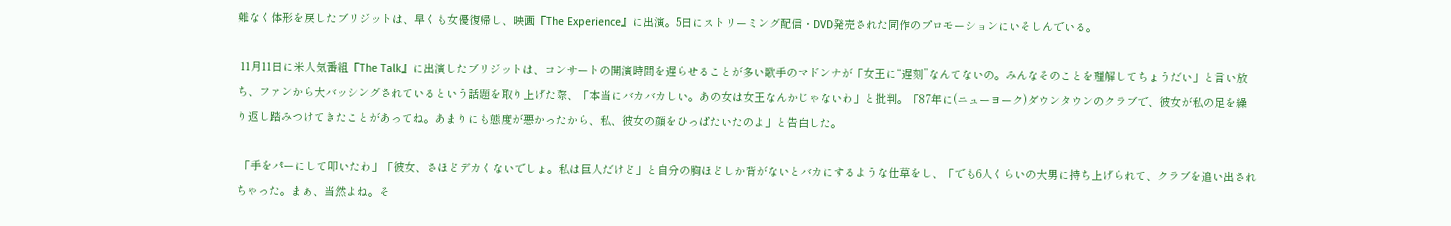難なく体形を戻したブリジットは、早くも女優復帰し、映画『The Experience』に出演。5日にストリーミング配信・DVD発売された同作のプロモーションにいそしんでいる。

 11月11日に米人気番組『The Talk』に出演したブリジットは、コンサートの開演時間を遅らせることが多い歌手のマドンナが「女王に“遅刻”なんてないの。みんなそのことを理解してちょうだい」と言い放ち、ファンから大バッシングされているという話題を取り上げた際、「本当にバカバカしい。あの女は女王なんかじゃないわ」と批判。「87年に(ニューヨーク)ダウンタウンのクラブで、彼女が私の足を繰り返し踏みつけてきたことがあってね。あまりにも態度が悪かったから、私、彼女の顔をひっぱたいたのよ」と告白した。

 「手をパーにして叩いたわ」「彼女、さほどデカくないでしょ。私は巨人だけど」と自分の胸ほどしか背がないとバカにするような仕草をし、「でも6人くらいの大男に持ち上げられて、クラブを追い出されちゃった。まぁ、当然よね。そ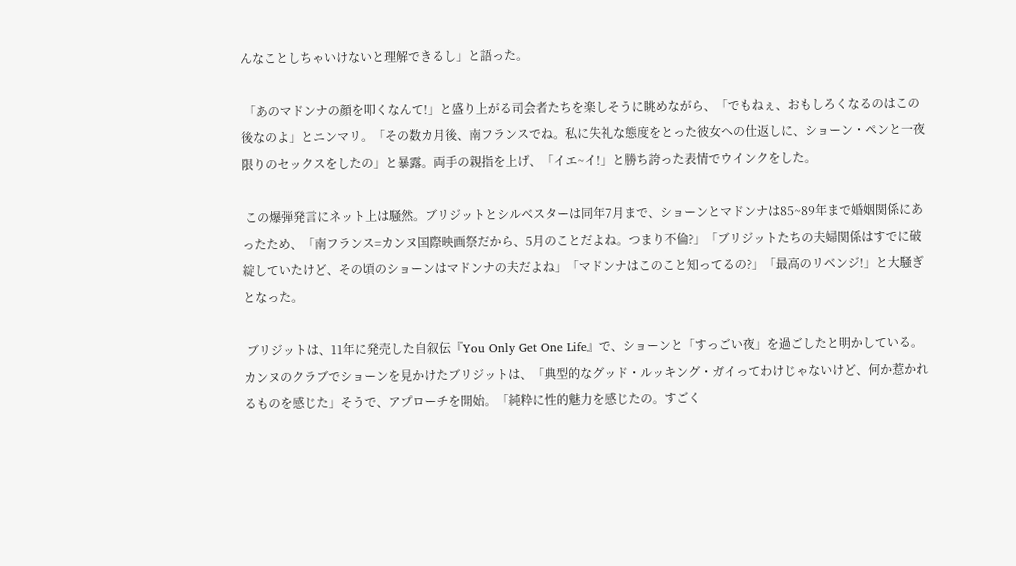んなことしちゃいけないと理解できるし」と語った。

 「あのマドンナの顔を叩くなんて!」と盛り上がる司会者たちを楽しそうに眺めながら、「でもねぇ、おもしろくなるのはこの後なのよ」とニンマリ。「その数カ月後、南フランスでね。私に失礼な態度をとった彼女への仕返しに、ショーン・ペンと一夜限りのセックスをしたの」と暴露。両手の親指を上げ、「イエ~イ!」と勝ち誇った表情でウインクをした。

 この爆弾発言にネット上は騒然。ブリジットとシルベスターは同年7月まで、ショーンとマドンナは85~89年まで婚姻関係にあったため、「南フランス=カンヌ国際映画祭だから、5月のことだよね。つまり不倫?」「ブリジットたちの夫婦関係はすでに破綻していたけど、その頃のショーンはマドンナの夫だよね」「マドンナはこのこと知ってるの?」「最高のリベンジ!」と大騒ぎとなった。

 ブリジットは、11年に発売した自叙伝『You Only Get One Life』で、ショーンと「すっごい夜」を過ごしたと明かしている。カンヌのクラブでショーンを見かけたブリジットは、「典型的なグッド・ルッキング・ガイってわけじゃないけど、何か惹かれるものを感じた」そうで、アプローチを開始。「純粋に性的魅力を感じたの。すごく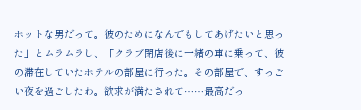ホットな男だって。彼のためになんでもしてあげたいと思った」とムラムラし、「クラブ閉店後に一緒の車に乗って、彼の滞在していたホテルの部屋に行った。その部屋で、すっごい夜を過ごしたわ。欲求が満たされて……最高だっ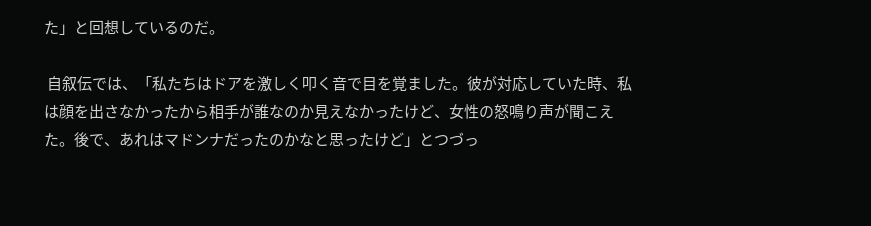た」と回想しているのだ。

 自叙伝では、「私たちはドアを激しく叩く音で目を覚ました。彼が対応していた時、私は顔を出さなかったから相手が誰なのか見えなかったけど、女性の怒鳴り声が聞こえた。後で、あれはマドンナだったのかなと思ったけど」とつづっ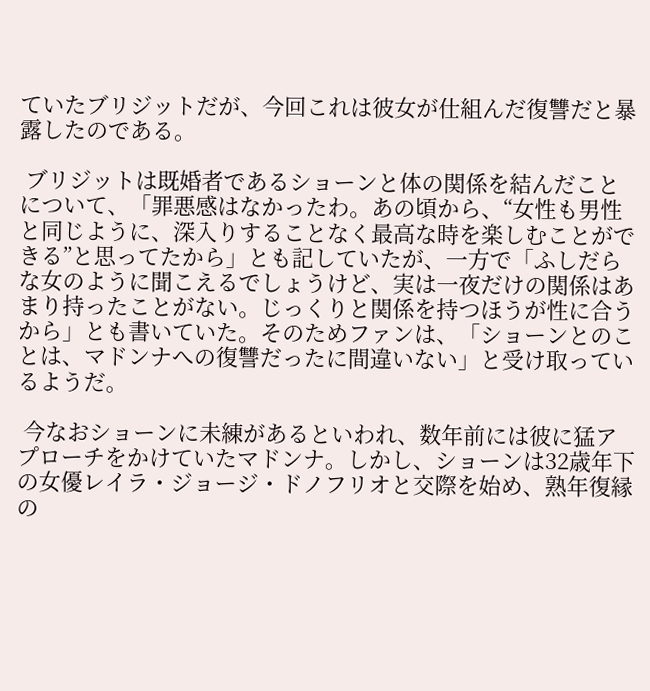ていたブリジットだが、今回これは彼女が仕組んだ復讐だと暴露したのである。

 ブリジットは既婚者であるショーンと体の関係を結んだことについて、「罪悪感はなかったわ。あの頃から、“女性も男性と同じように、深入りすることなく最高な時を楽しむことができる”と思ってたから」とも記していたが、一方で「ふしだらな女のように聞こえるでしょうけど、実は一夜だけの関係はあまり持ったことがない。じっくりと関係を持つほうが性に合うから」とも書いていた。そのためファンは、「ショーンとのことは、マドンナへの復讐だったに間違いない」と受け取っているようだ。

 今なおショーンに未練があるといわれ、数年前には彼に猛アプローチをかけていたマドンナ。しかし、ショーンは32歳年下の女優レイラ・ジョージ・ドノフリオと交際を始め、熟年復縁の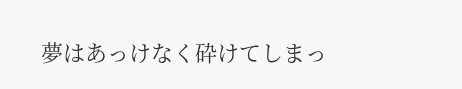夢はあっけなく砕けてしまっ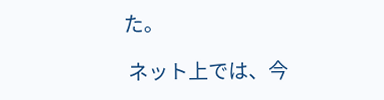た。

 ネット上では、今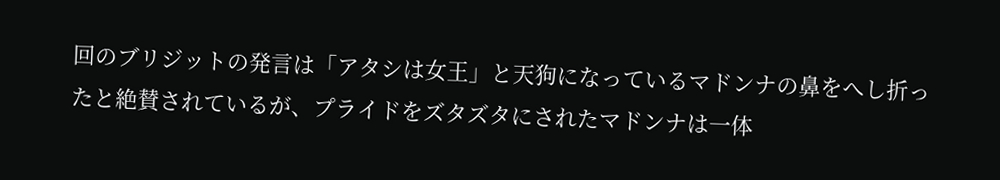回のブリジットの発言は「アタシは女王」と天狗になっているマドンナの鼻をへし折ったと絶賛されているが、プライドをズタズタにされたマドンナは一体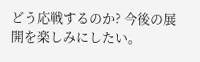どう応戦するのか? 今後の展開を楽しみにしたい。